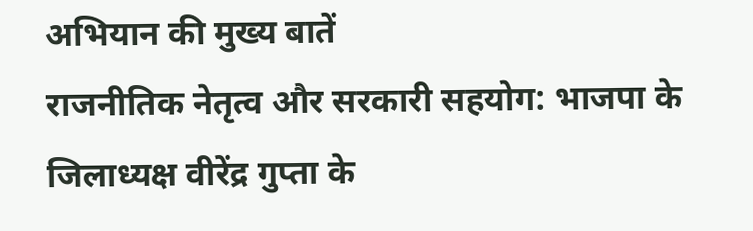अभियान की मुख्य बातें
राजनीतिक नेतृत्व और सरकारी सहयोग: भाजपा के जिलाध्यक्ष वीरेंद्र गुप्ता के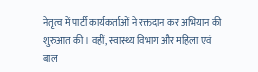नेतृत्व में पार्टी कार्यकर्ताओं ने रक्तदान कर अभियान की शुरुआत की। वहीं, स्वास्थ्य विभाग और महिला एवं बाल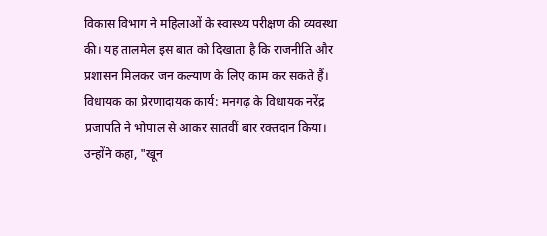विकास विभाग ने महिलाओं के स्वास्थ्य परीक्षण की व्यवस्था की। यह तालमेल इस बात को दिखाता है कि राजनीति और प्रशासन मिलकर जन कल्याण के लिए काम कर सकते हैं।
विधायक का प्रेरणादायक कार्य: मनगढ़ के विधायक नरेंद्र प्रजापति ने भोपाल से आकर सातवीं बार रक्तदान किया। उन्होंने कहा, "खून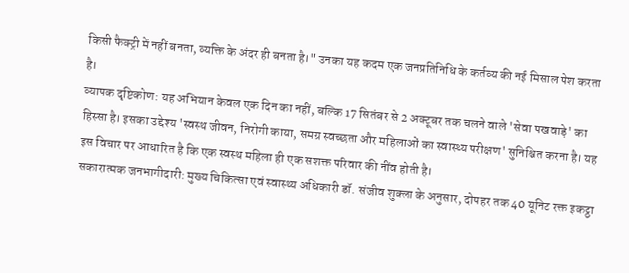किसी फैक्ट्री में नहीं बनता, व्यक्ति के अंदर ही बनता है।" उनका यह कदम एक जनप्रतिनिधि के कर्तव्य की नई मिसाल पेश करता है।
व्यापक दृष्टिकोण: यह अभियान केवल एक दिन का नहीं, बल्कि 17 सितंबर से 2 अक्टूबर तक चलने वाले 'सेवा पखवाड़े' का हिस्सा है। इसका उद्देश्य 'स्वस्थ जीवन, निरोगी काया, समग्र स्वच्छता और महिलाओं का स्वास्थ्य परीक्षण' सुनिश्चित करना है। यह इस विचार पर आधारित है कि एक स्वस्थ महिला ही एक सशक्त परिवार की नींव होती है।
सकारात्मक जनभागीदारी: मुख्य चिकित्सा एवं स्वास्थ्य अधिकारी डॉ. संजीव शुक्ला के अनुसार, दोपहर तक 40 यूनिट रक्त इकट्ठा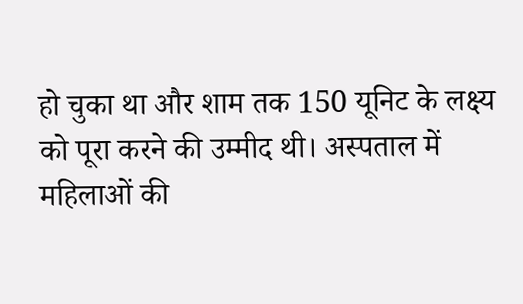हो चुका था और शाम तक 150 यूनिट के लक्ष्य को पूरा करने की उम्मीद थी। अस्पताल में महिलाओं की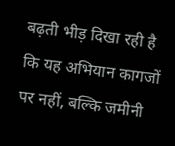बढ़ती भीड़ दिखा रही है कि यह अभियान कागजों पर नहीं, बल्कि जमीनी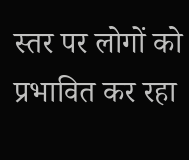स्तर पर लोगों को प्रभावित कर रहा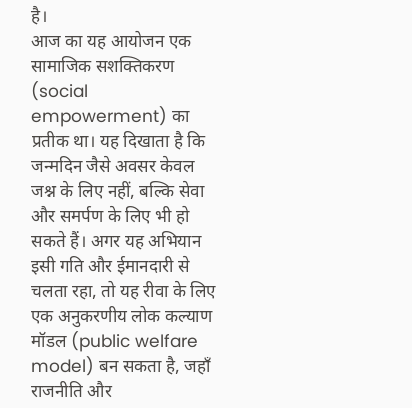है।
आज का यह आयोजन एक सामाजिक सशक्तिकरण (social empowerment) का प्रतीक था। यह दिखाता है कि जन्मदिन जैसे अवसर केवल जश्न के लिए नहीं, बल्कि सेवा और समर्पण के लिए भी हो सकते हैं। अगर यह अभियान इसी गति और ईमानदारी से चलता रहा, तो यह रीवा के लिए एक अनुकरणीय लोक कल्याण मॉडल (public welfare model) बन सकता है, जहाँ राजनीति और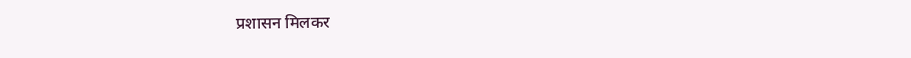प्रशासन मिलकर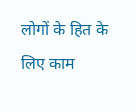लोगों के हित के लिए काम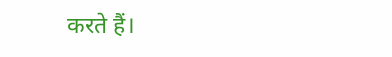करते हैं।